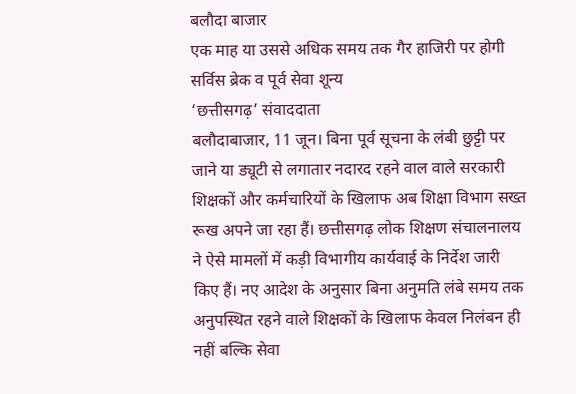बलौदा बाजार
एक माह या उससे अधिक समय तक गैर हाजिरी पर होगी सर्विस ब्रेक व पूर्व सेवा शून्य
‘छत्तीसगढ़’ संवाददाता
बलौदाबाजार, 11 जून। बिना पूर्व सूचना के लंबी छुट्टी पर जाने या ड्यूटी से लगातार नदारद रहने वाल वाले सरकारी शिक्षकों और कर्मचारियों के खिलाफ अब शिक्षा विभाग सख्त रूख अपने जा रहा हैं। छत्तीसगढ़ लोक शिक्षण संचालनालय ने ऐसे मामलों में कड़ी विभागीय कार्यवाई के निर्देश जारी किए हैं। नए आदेश के अनुसार बिना अनुमति लंबे समय तक अनुपस्थित रहने वाले शिक्षकों के खिलाफ केवल निलंबन ही नहीं बल्कि सेवा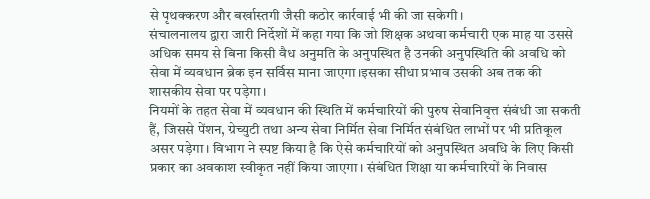से पृथक्करण और बर्खास्तगी जैसी कठोर कार्रवाई भी की जा सकेगी।
संचालनालय द्वारा जारी निर्देशों में कहा गया कि जो शिक्षक अथवा कर्मचारी एक माह या उससे अधिक समय से बिना किसी वैध अनुमति के अनुपस्थित है उनकी अनुपस्थिति की अवधि को सेवा में व्यवधान ब्रेक इन सर्विस माना जाएगा।इसका सीधा प्रभाव उसकी अब तक की शासकीय सेवा पर पड़ेगा।
नियमों के तहत सेवा में व्यवधान की स्थिति में कर्मचारियों की पुरुष सेवानिवृत्त संबंधी जा सकती हैं, जिससे पेंशन, ग्रेच्युटी तथा अन्य सेवा निर्मित सेवा निर्मित संबंधित लाभों पर भी प्रतिकूल असर पड़ेगा। विभाग ने स्पष्ट किया है कि ऐसे कर्मचारियों को अनुपस्थित अवधि के लिए किसी प्रकार का अवकाश स्वीकृत नहीं किया जाएगा। संबंधित शिक्षा या कर्मचारियों के निवास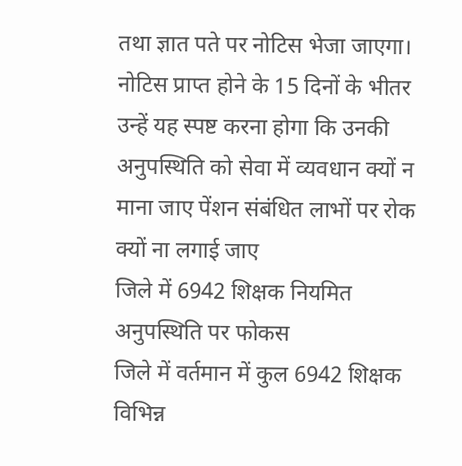तथा ज्ञात पते पर नोटिस भेजा जाएगा। नोटिस प्राप्त होने के 15 दिनों के भीतर उन्हें यह स्पष्ट करना होगा कि उनकी अनुपस्थिति को सेवा में व्यवधान क्यों न माना जाए पेंशन संबंधित लाभों पर रोक क्यों ना लगाई जाए
जिले में 6942 शिक्षक नियमित अनुपस्थिति पर फोकस
जिले में वर्तमान में कुल 6942 शिक्षक विभिन्न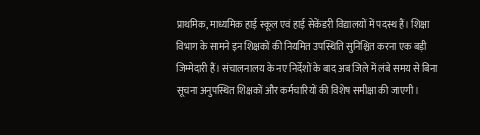प्राथमिक, माध्यमिक हाई स्कूल एवं हाई सेकेंडरी विद्यालयों में पदस्थ हैं। शिक्षा विभाग के सामने इन शिक्षकों की नियमित उपस्थिति सुनिश्चित करना एक बड़ी जिम्मेदारी हैं। संचालनालय के नए निर्देशों के बाद अब जिले में लंबे समय से बिना सूचना अनुपस्थित शिक्षकों और कर्मचारियों की विशेष समीक्षा की जाएगी।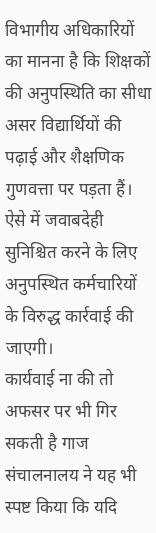विभागीय अधिकारियों का मानना है कि शिक्षकों की अनुपस्थिति का सीधा असर विद्यार्थियों की पढ़ाई और शैक्षणिक गुणवत्ता पर पड़ता हैं। ऐसे में जवाबदेही सुनिश्चित करने के लिए अनुपस्थित कर्मचारियों के विरुद्ध कार्रवाई की जाएगी।
कार्यवाई ना की तो अफसर पर भी गिर सकती है गाज
संचालनालय ने यह भी स्पष्ट किया कि यदि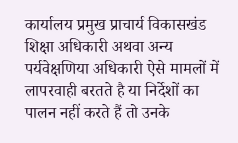कार्यालय प्रमुख प्राचार्य विकासखंड शिक्षा अधिकारी अथवा अन्य पर्यवेक्षणिया अधिकारी ऐसे मामलों में लापरवाही बरतते है या निर्देशों का पालन नहीं करते हैं तो उनके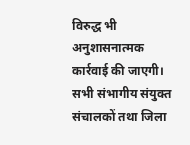विरुद्ध भी अनुशासनात्मक कार्रवाई की जाएगी। सभी संभागीय संयुक्त संचालकों तथा जिला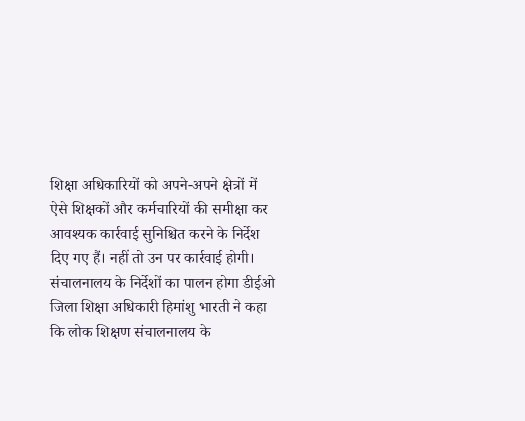शिक्षा अधिकारियों को अपने-अपने क्षेत्रों में ऐसे शिक्षकों और कर्मचारियों की समीक्षा कर आवश्यक कार्रवाई सुनिश्चित करने के निर्देश दिए गए हैं। नहीं तो उन पर कार्रवाई होगी।
संचालनालय के निर्देशों का पालन होगा डीईओ
जिला शिक्षा अधिकारी हिमांशु भारती ने कहा कि लोक शिक्षण संचालनालय के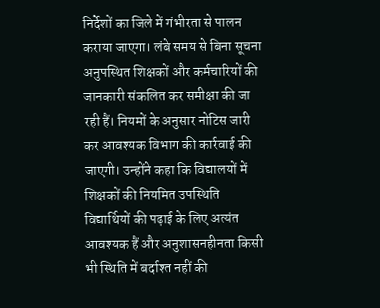निर्देशों का जिले में गंभीरता से पालन कराया जाएगा। लंबे समय से बिना सूचना अनुपस्थित शिक्षकों और कर्मचारियों की जानकारी संकलित कर समीक्षा की जा रही हैं। नियमों के अनुसार नोटिस जारी कर आवश्यक विभाग की कार्रवाई की जाएगी। उन्होंने कहा कि विद्यालयों में शिक्षकों की नियमित उपस्थिति विद्यार्थियों की पढ़ाई के लिए अत्यंत आवश्यक हैं और अनुशासनहीनता किसी भी स्थिति में बर्दाश्त नहीं की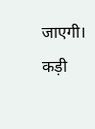जाएगी। कड़ी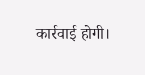कार्रवाई होगी।